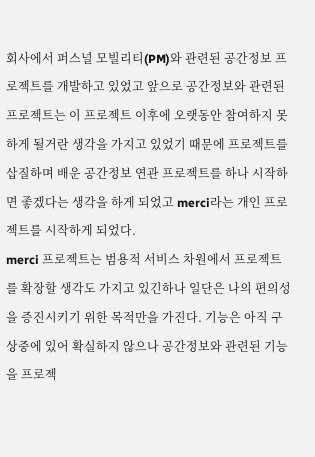회사에서 퍼스널 모빌리티(PM)와 관련된 공간정보 프로젝트를 개발하고 있었고 앞으로 공간정보와 관련된 프로젝트는 이 프로젝트 이후에 오랫동안 참여하지 못하게 될거란 생각을 가지고 있었기 때문에 프로젝트를 삽질하며 배운 공간정보 연관 프로젝트를 하나 시작하면 좋겠다는 생각을 하게 되었고 merci라는 개인 프로젝트를 시작하게 되었다.
merci 프로젝트는 범용적 서비스 차원에서 프로젝트를 확장할 생각도 가지고 있긴하나 일단은 나의 편의성을 증진시키기 위한 목적만을 가진다. 기능은 아직 구상중에 있어 확실하지 않으나 공간정보와 관련된 기능을 프로젝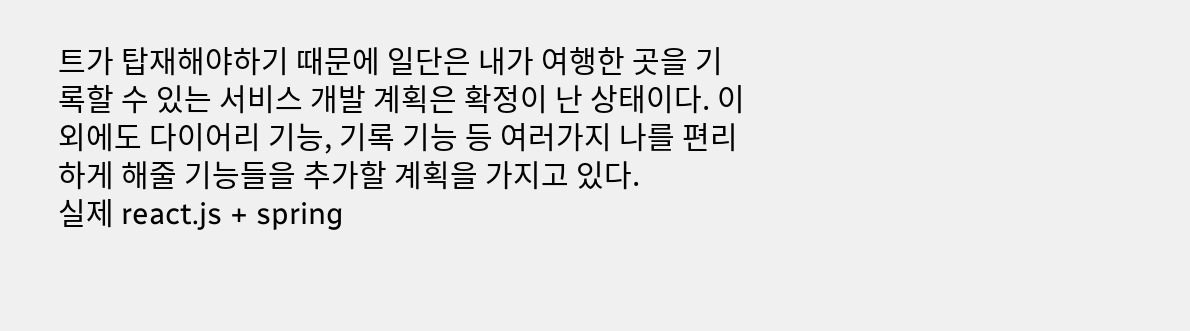트가 탑재해야하기 때문에 일단은 내가 여행한 곳을 기록할 수 있는 서비스 개발 계획은 확정이 난 상태이다. 이외에도 다이어리 기능, 기록 기능 등 여러가지 나를 편리하게 해줄 기능들을 추가할 계획을 가지고 있다.
실제 react.js + spring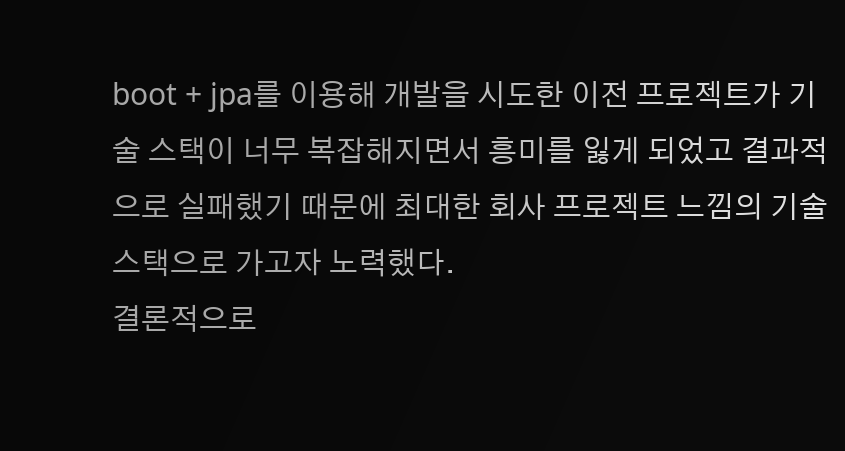boot + jpa를 이용해 개발을 시도한 이전 프로젝트가 기술 스택이 너무 복잡해지면서 흥미를 잃게 되었고 결과적으로 실패했기 때문에 최대한 회사 프로젝트 느낌의 기술 스택으로 가고자 노력했다.
결론적으로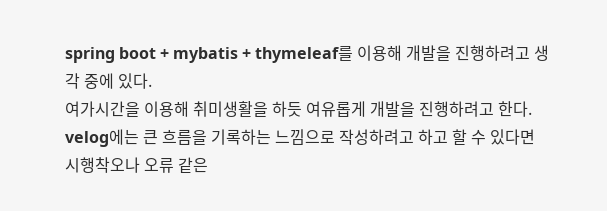spring boot + mybatis + thymeleaf를 이용해 개발을 진행하려고 생각 중에 있다.
여가시간을 이용해 취미생활을 하듯 여유롭게 개발을 진행하려고 한다. velog에는 큰 흐름을 기록하는 느낌으로 작성하려고 하고 할 수 있다면 시행착오나 오류 같은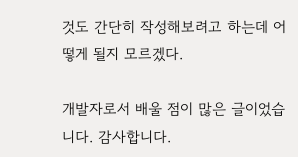것도 간단히 작성해보려고 하는데 어떻게 될지 모르겠다.

개발자로서 배울 점이 많은 글이었습니다. 감사합니다.